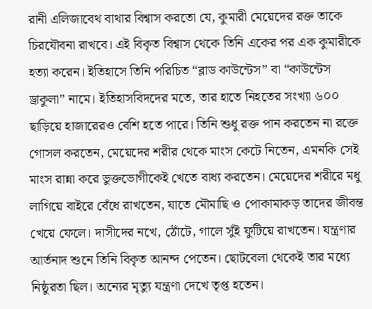রানী এলিজাবেথ বাথার বিশ্বাস করতো যে, কুমারী মেয়েদের রক্ত তাকে চিরযৌবনা রাখবে। এই বিকৃত বিশ্বাস থেকে তিনি একের পর এক কুমারীকে হত্যা করেন। ইতিহাসে তিনি পরিচিত “ব্লাড কাউন্টেস” বা “কাউন্টেস ড্রাকুলা” নামে। ইতিহাসবিদদের মতে, তার হাতে নিহতের সংখ্যা ৬০০ ছাড়িয়ে হাজারেরও বেশি হতে পারে। তিনি শুধু রক্ত পান করতেন না রক্তে গোসল করতেন, মেয়েদের শরীর থেকে মাংস কেটে নিতেন, এমনকি সেই মাংস রান্না করে ভুক্তভোগীকেই খেতে বাধ্য করতেন। মেয়েদের শরীরে মধু লাগিয়ে বাইরে বেঁধে রাখতেন, যাতে মৌমাছি ও পোকামাকড় তাদের জীবন্ত খেয়ে ফেলে। দাসীদের নখে, ঠোঁটে, গালে সুঁই ফুটিয়ে রাখতেন। যন্ত্রণার আর্তনাদ শুনে তিনি বিকৃত আনন্দ পেতেন। ছোটবেলা থেকেই তার মধ্যে নিষ্ঠুরতা ছিল। অন্যের মৃত্যু যন্ত্রণা দেখে তৃপ্ত হতেন।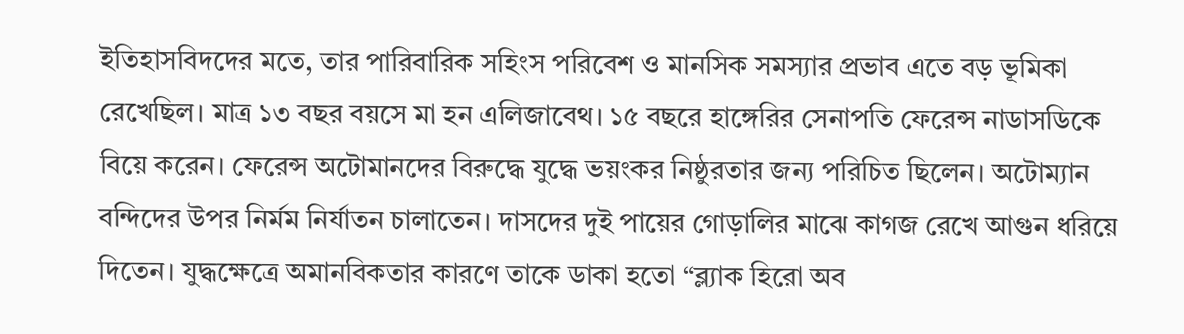ইতিহাসবিদদের মতে, তার পারিবারিক সহিংস পরিবেশ ও মানসিক সমস্যার প্রভাব এতে বড় ভূমিকা রেখেছিল। মাত্র ১৩ বছর বয়সে মা হন এলিজাবেথ। ১৫ বছরে হাঙ্গেরির সেনাপতি ফেরেন্স নাডাসডিকে বিয়ে করেন। ফেরেন্স অটোমানদের বিরুদ্ধে যুদ্ধে ভয়ংকর নিষ্ঠুরতার জন্য পরিচিত ছিলেন। অটোম্যান বন্দিদের উপর নির্মম নির্যাতন চালাতেন। দাসদের দুই পায়ের গোড়ালির মাঝে কাগজ রেখে আগুন ধরিয়ে দিতেন। যুদ্ধক্ষেত্রে অমানবিকতার কারণে তাকে ডাকা হতো “ব্ল্যাক হিরো অব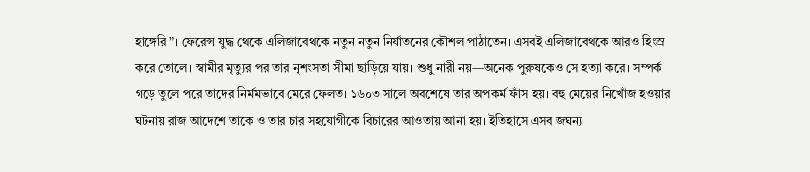হাঙ্গেরি”। ফেরেন্স যুদ্ধ থেকে এলিজাবেথকে নতুন নতুন নির্যাতনের কৌশল পাঠাতেন। এসবই এলিজাবেথকে আরও হিংস্র করে তোলে। স্বামীর মৃত্যুর পর তার নৃশংসতা সীমা ছাড়িয়ে যায়। শুধু নারী নয়—অনেক পুরুষকেও সে হত্যা করে। সম্পর্ক গড়ে তুলে পরে তাদের নির্মমভাবে মেরে ফেলত। ১৬০৩ সালে অবশেষে তার অপকর্ম ফাঁস হয়। বহু মেয়ের নিখোঁজ হওয়ার ঘটনায় রাজ আদেশে তাকে ও তার চার সহযোগীকে বিচারের আওতায় আনা হয়। ইতিহাসে এসব জঘন্য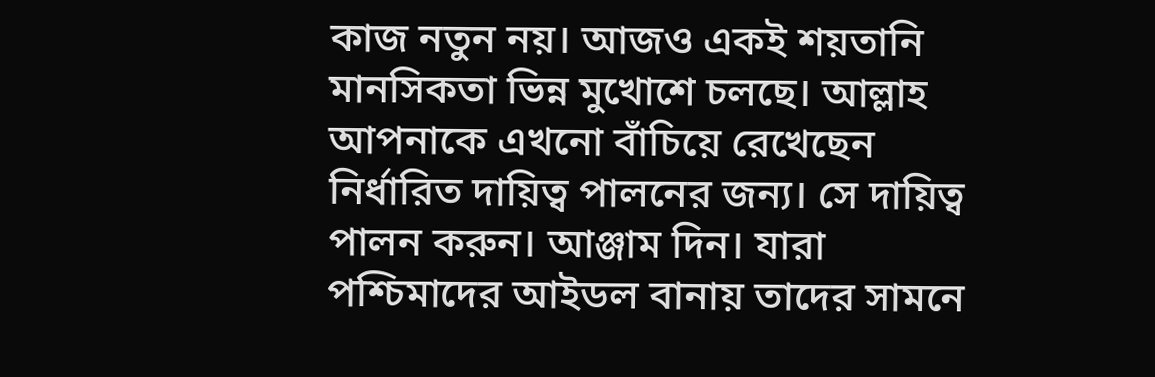কাজ নতুন নয়। আজও একই শয়তানি মানসিকতা ভিন্ন মুখোশে চলছে। আল্লাহ আপনাকে এখনো বাঁচিয়ে রেখেছেন নির্ধারিত দায়িত্ব পালনের জন্য। সে দায়িত্ব পালন করুন। আঞ্জাম দিন। যারা পশ্চিমাদের আইডল বানায় তাদের সামনে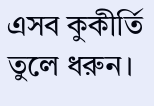এসব কুকীর্তি তুলে ধরুন।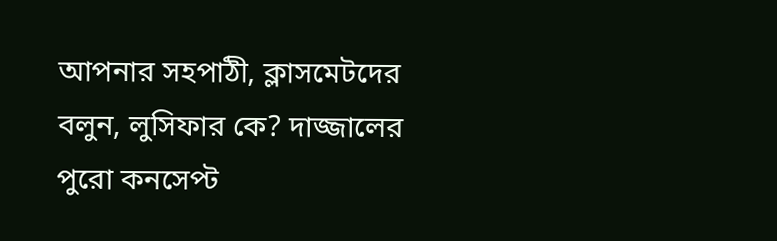আপনার সহপাঠী, ক্লাসমেটদের বলুন, লুসিফার কে? দাজ্জালের পুরো কনসেপ্ট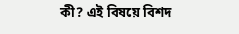কী? এই বিষয়ে বিশদ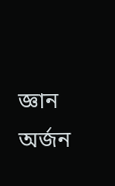জ্ঞান অর্জন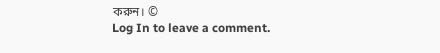করুন। ©
Log In to leave a comment.